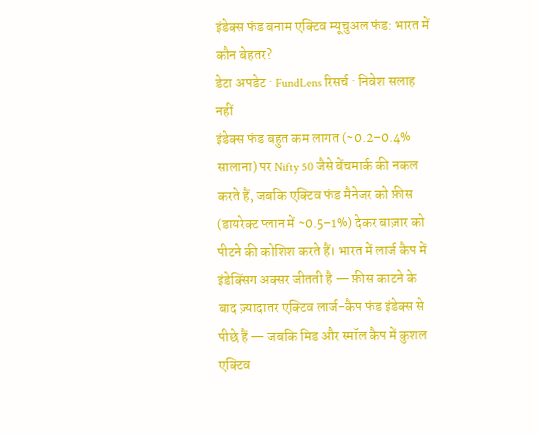इंडेक्स फंड बनाम एक्टिव म्यूचुअल फंड: भारत में कौन बेहतर?
डेटा अपडेट · FundLens रिसर्च · निवेश सलाह नहीं
इंडेक्स फंड बहुत कम लागत (~0.2–0.4% सालाना) पर Nifty 50 जैसे बेंचमार्क की नकल करते हैं, जबकि एक्टिव फंड मैनेजर को फ़ीस (डायरेक्ट प्लान में ~0.5–1%) देकर बाज़ार को पीटने की कोशिश करते हैं। भारत में लार्ज कैप में इंडेक्सिंग अक्सर जीतती है — फ़ीस काटने के बाद ज़्यादातर एक्टिव लार्ज-कैप फंड इंडेक्स से पीछे हैं — जबकि मिड और स्मॉल कैप में कुशल एक्टिव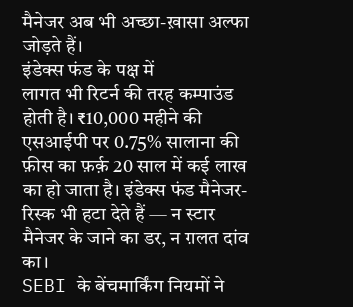मैनेजर अब भी अच्छा-ख़ासा अल्फा जोड़ते हैं।
इंडेक्स फंड के पक्ष में
लागत भी रिटर्न की तरह कम्पाउंड होती है। ₹10,000 महीने की एसआईपी पर 0.75% सालाना की फ़ीस का फ़र्क़ 20 साल में कई लाख का हो जाता है। इंडेक्स फंड मैनेजर-रिस्क भी हटा देते हैं — न स्टार मैनेजर के जाने का डर, न ग़लत दांव का।
SEBI के बेंचमार्किंग नियमों ने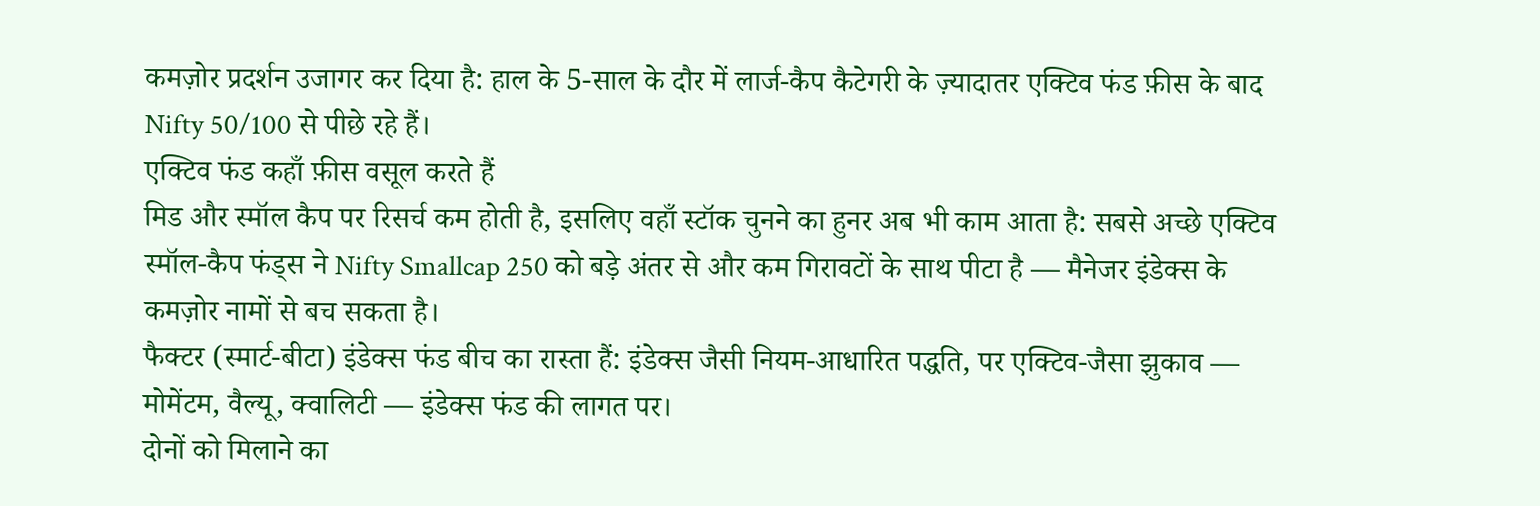कमज़ोर प्रदर्शन उजागर कर दिया है: हाल के 5-साल के दौर में लार्ज-कैप कैटेगरी के ज़्यादातर एक्टिव फंड फ़ीस के बाद Nifty 50/100 से पीछे रहे हैं।
एक्टिव फंड कहाँ फ़ीस वसूल करते हैं
मिड और स्मॉल कैप पर रिसर्च कम होती है, इसलिए वहाँ स्टॉक चुनने का हुनर अब भी काम आता है: सबसे अच्छे एक्टिव स्मॉल-कैप फंड्स ने Nifty Smallcap 250 को बड़े अंतर से और कम गिरावटों के साथ पीटा है — मैनेजर इंडेक्स के कमज़ोर नामों से बच सकता है।
फैक्टर (स्मार्ट-बीटा) इंडेक्स फंड बीच का रास्ता हैं: इंडेक्स जैसी नियम-आधारित पद्धति, पर एक्टिव-जैसा झुकाव — मोमेंटम, वैल्यू, क्वालिटी — इंडेक्स फंड की लागत पर।
दोनों को मिलाने का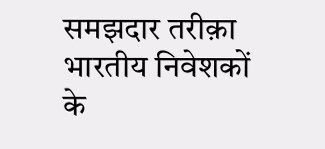समझदार तरीक़ा
भारतीय निवेशकों के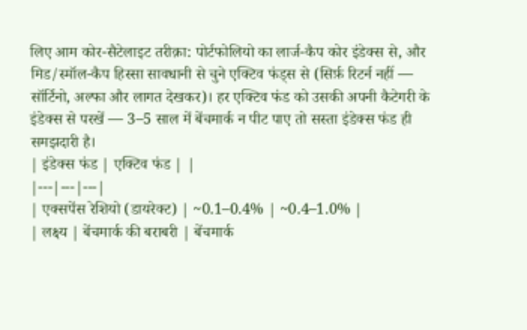लिए आम कोर-सैटेलाइट तरीक़ा: पोर्टफोलियो का लार्ज-कैप कोर इंडेक्स से, और मिड/स्मॉल-कैप हिस्सा सावधानी से चुने एक्टिव फंड्स से (सिर्फ़ रिटर्न नहीं — सॉर्टिनो, अल्फा और लागत देखकर)। हर एक्टिव फंड को उसकी अपनी कैटेगरी के इंडेक्स से परखें — 3–5 साल में बेंचमार्क न पीट पाए तो सस्ता इंडेक्स फंड ही समझदारी है।
| इंडेक्स फंड | एक्टिव फंड | |
|---|---|---|
| एक्सपेंस रेशियो (डायरेक्ट) | ~0.1–0.4% | ~0.4–1.0% |
| लक्ष्य | बेंचमार्क की बराबरी | बेंचमार्क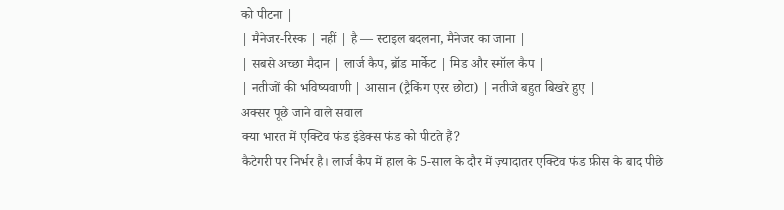को पीटना |
| मैनेजर-रिस्क | नहीं | है — स्टाइल बदलना, मैनेजर का जाना |
| सबसे अच्छा मैदान | लार्ज कैप, ब्रॉड मार्केट | मिड और स्मॉल कैप |
| नतीजों की भविष्यवाणी | आसान (ट्रैकिंग एरर छोटा) | नतीजे बहुत बिखरे हुए |
अक्सर पूछे जाने वाले सवाल
क्या भारत में एक्टिव फंड इंडेक्स फंड को पीटते हैं?
कैटेगरी पर निर्भर है। लार्ज कैप में हाल के 5-साल के दौर में ज़्यादातर एक्टिव फंड फ़ीस के बाद पीछे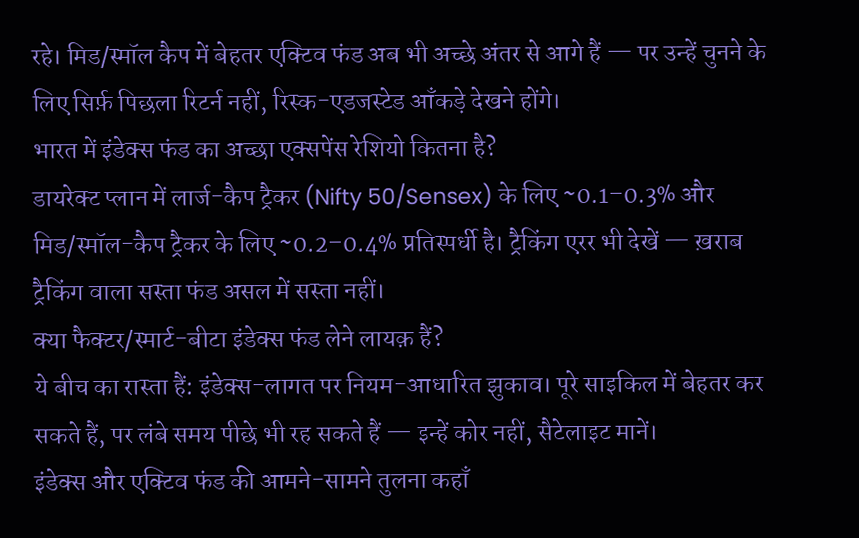रहे। मिड/स्मॉल कैप में बेहतर एक्टिव फंड अब भी अच्छे अंतर से आगे हैं — पर उन्हें चुनने के लिए सिर्फ़ पिछला रिटर्न नहीं, रिस्क-एडजस्टेड आँकड़े देखने होंगे।
भारत में इंडेक्स फंड का अच्छा एक्सपेंस रेशियो कितना है?
डायरेक्ट प्लान में लार्ज-कैप ट्रैकर (Nifty 50/Sensex) के लिए ~0.1–0.3% और मिड/स्मॉल-कैप ट्रैकर के लिए ~0.2–0.4% प्रतिस्पर्धी है। ट्रैकिंग एरर भी देखें — ख़राब ट्रैकिंग वाला सस्ता फंड असल में सस्ता नहीं।
क्या फैक्टर/स्मार्ट-बीटा इंडेक्स फंड लेने लायक़ हैं?
ये बीच का रास्ता हैं: इंडेक्स-लागत पर नियम-आधारित झुकाव। पूरे साइकिल में बेहतर कर सकते हैं, पर लंबे समय पीछे भी रह सकते हैं — इन्हें कोर नहीं, सैटेलाइट मानें।
इंडेक्स और एक्टिव फंड की आमने-सामने तुलना कहाँ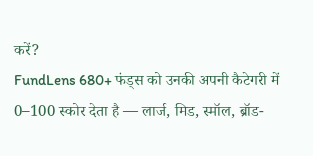करें?
FundLens 680+ फंड्स को उनकी अपनी कैटेगरी में 0–100 स्कोर देता है — लार्ज, मिड, स्मॉल, ब्रॉड-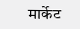मार्केट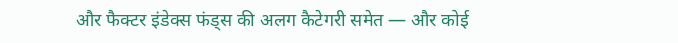और फैक्टर इंडेक्स फंड्स की अलग कैटेगरी समेत — और कोई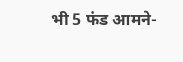भी 5 फंड आमने-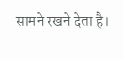सामने रखने देता है।